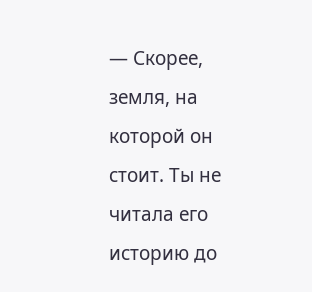— Скорее, земля, на которой он стоит. Ты не читала его историю до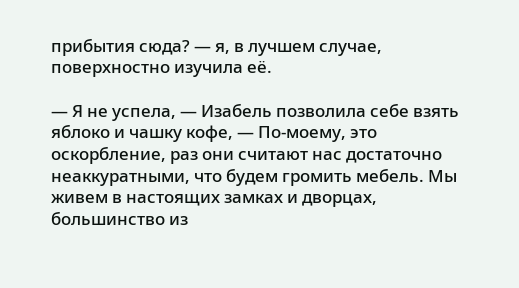прибытия сюда? — я, в лучшем случае, поверхностно изучила её.

— Я не успела, — Изабель позволила себе взять яблоко и чашку кофе, — По-моему, это оскорбление, раз они считают нас достаточно неаккуратными, что будем громить мебель. Мы живем в настоящих замках и дворцах, большинство из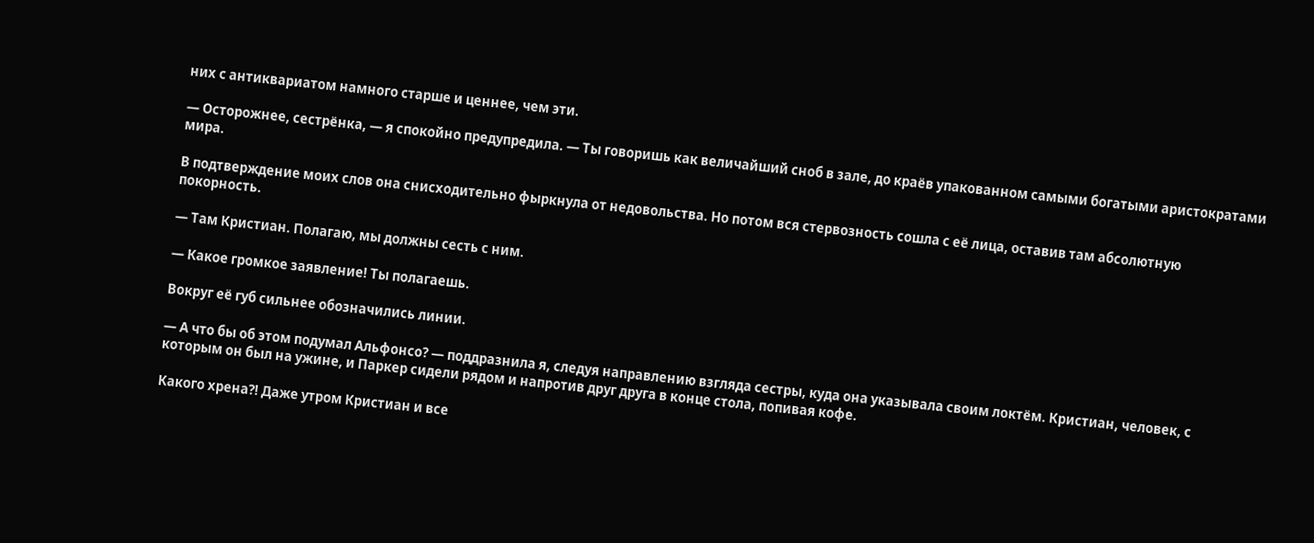них с антиквариатом намного старше и ценнее, чем эти.

— Осторожнее, сестрёнка, — я спокойно предупредила. — Ты говоришь как величайший сноб в зале, до краёв упакованном самыми богатыми аристократами мира.

В подтверждение моих слов она снисходительно фыркнула от недовольства. Но потом вся стервозность сошла с её лица, оставив там абсолютную покорность.

— Там Кристиан. Полагаю, мы должны сесть с ним.

— Какое громкое заявление! Ты полагаешь.

Вокруг её губ сильнее обозначились линии.

— А что бы об этом подумал Альфонсо? — поддразнила я, следуя направлению взгляда сестры, куда она указывала своим локтём. Кристиан, человек, с которым он был на ужине, и Паркер сидели рядом и напротив друг друга в конце стола, попивая кофе.

Какого хрена?! Даже утром Кристиан и все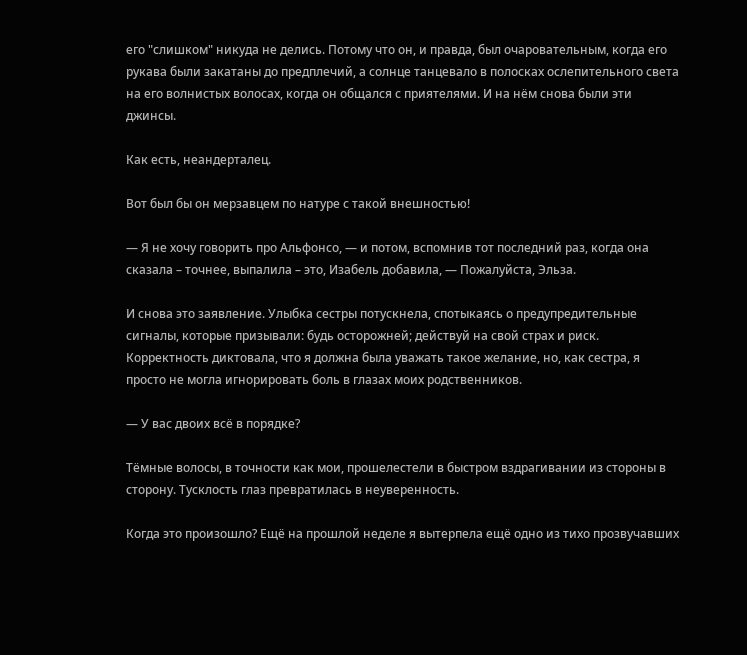его "слишком" никуда не делись. Потому что он, и правда, был очаровательным, когда его рукава были закатаны до предплечий, а солнце танцевало в полосках ослепительного света на его волнистых волосах, когда он общался с приятелями. И на нём снова были эти джинсы.

Как есть, неандерталец.

Вот был бы он мерзавцем по натуре с такой внешностью!

— Я не хочу говорить про Альфонсо, — и потом, вспомнив тот последний раз, когда она сказала – точнее, выпалила – это, Изабель добавила, — Пожалуйста, Эльза.

И снова это заявление. Улыбка сестры потускнела, спотыкаясь о предупредительные сигналы, которые призывали: будь осторожней; действуй на свой страх и риск. Корректность диктовала, что я должна была уважать такое желание, но, как сестра, я просто не могла игнорировать боль в глазах моих родственников.

— У вас двоих всё в порядке?

Тёмные волосы, в точности как мои, прошелестели в быстром вздрагивании из стороны в сторону. Тусклость глаз превратилась в неуверенность.

Когда это произошло? Ещё на прошлой неделе я вытерпела ещё одно из тихо прозвучавших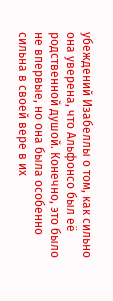убеждений Изабеллы о том, как сильно она уверена, что Альфонсо был её родственной душой. Конечно, это было не впервые, но она была особенно сильна в своей вере в их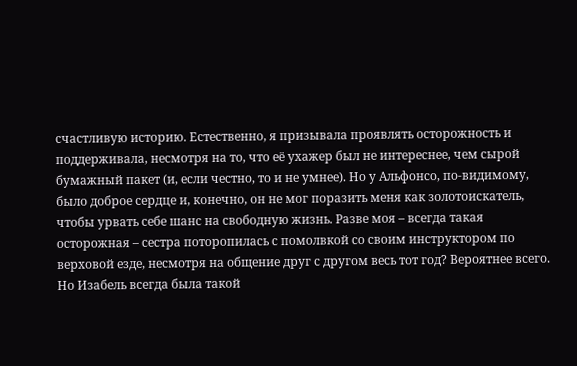счастливую историю. Естественно, я призывала проявлять осторожность и поддерживала, несмотря на то, что её ухажер был не интереснее, чем сырой бумажный пакет (и, если честно, то и не умнее). Но у Альфонсо, по-видимому, было доброе сердце и, конечно, он не мог поразить меня как золотоискатель, чтобы урвать себе шанс на свободную жизнь. Разве моя – всегда такая осторожная – сестра поторопилась с помолвкой со своим инструктором по верховой езде, несмотря на общение друг с другом весь тот год? Вероятнее всего. Но Изабель всегда была такой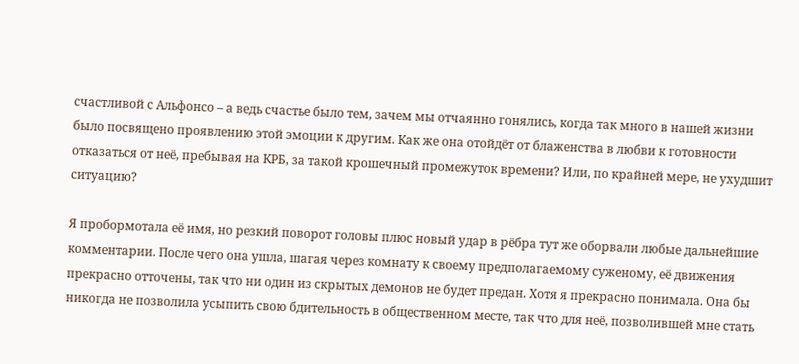счастливой с Альфонсо – а ведь счастье было тем, зачем мы отчаянно гонялись, когда так много в нашей жизни было посвящено проявлению этой эмоции к другим. Как же она отойдёт от блаженства в любви к готовности отказаться от неё, пребывая на КРБ, за такой крошечный промежуток времени? Или, по крайней мере, не ухудшит ситуацию?

Я пробормотала её имя, но резкий поворот головы плюс новый удар в рёбра тут же оборвали любые дальнейшие комментарии. После чего она ушла, шагая через комнату к своему предполагаемому суженому, её движения прекрасно отточены, так что ни один из скрытых демонов не будет предан. Хотя я прекрасно понимала. Она бы никогда не позволила усыпить свою бдительность в общественном месте, так что для неё, позволившей мне стать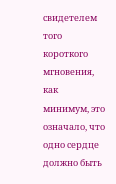свидетелем того короткого мгновения, как минимум, это означало, что одно сердце должно быть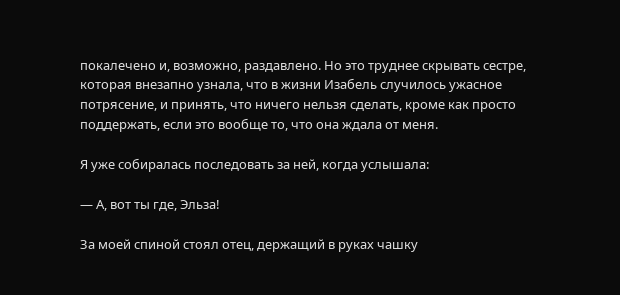покалечено и, возможно, раздавлено. Но это труднее скрывать сестре, которая внезапно узнала, что в жизни Изабель случилось ужасное потрясение, и принять, что ничего нельзя сделать, кроме как просто поддержать, если это вообще то, что она ждала от меня.

Я уже собиралась последовать за ней, когда услышала:

— А, вот ты где, Эльза!

За моей спиной стоял отец, держащий в руках чашку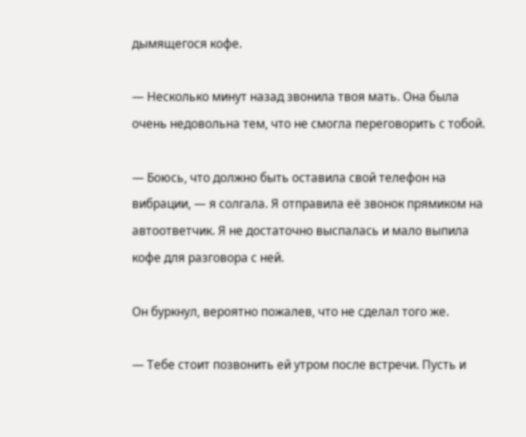дымящегося кофе.

— Несколько минут назад звонила твоя мать. Она была очень недовольна тем, что не смогла переговорить с тобой.

— Боюсь, что должно быть оставила свой телефон на вибрации, — я солгала. Я отправила её звонок прямиком на автоответчик. Я не достаточно выспалась и мало выпила кофе для разговора с ней.

Он буркнул, вероятно пожалев, что не сделал того же.

— Тебе стоит позвонить ей утром после встречи. Пусть и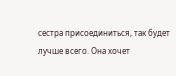сестра присоединиться, так будет лучше всего. Она хочет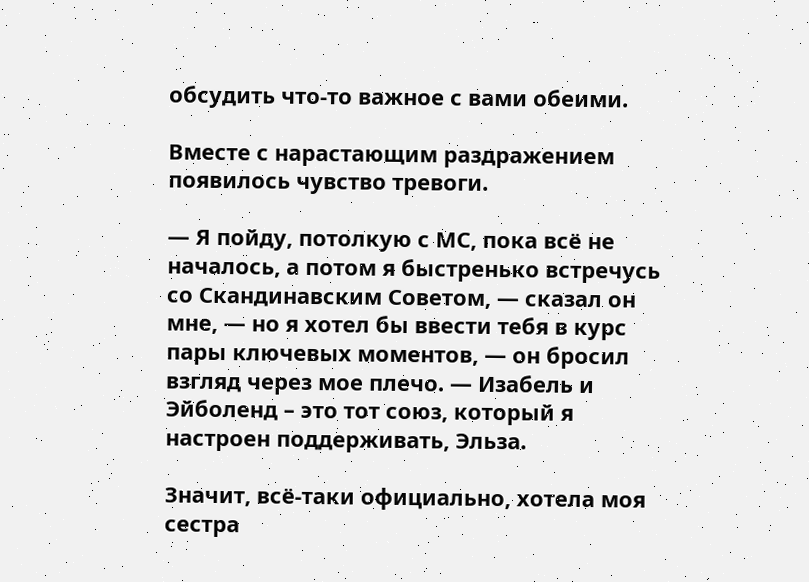обсудить что-то важное с вами обеими.

Вместе с нарастающим раздражением появилось чувство тревоги.

— Я пойду, потолкую с МС, пока всё не началось, а потом я быстренько встречусь со Скандинавским Советом, — сказал он мне, — но я хотел бы ввести тебя в курс пары ключевых моментов, — он бросил взгляд через мое плечо. — Изабель и Эйболенд – это тот союз, который я настроен поддерживать, Эльза.

Значит, всё-таки официально, хотела моя сестра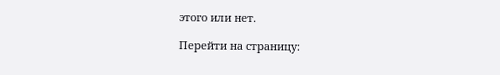этого или нет.

Перейти на страницу: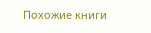Похожие книги